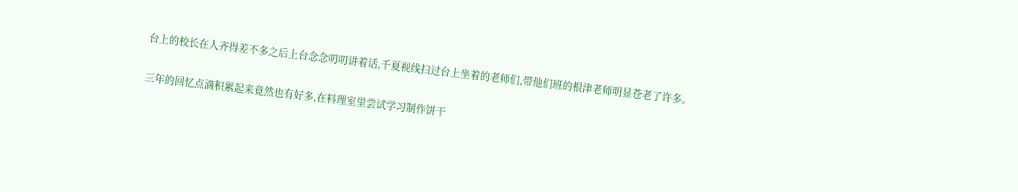台上的校长在人齐得差不多之后上台念念叨叨讲着话,千夏视线扫过台上坐着的老师们,带他们班的根津老师明显苍老了许多。

三年的回忆点滴积累起来竟然也有好多,在料理室里尝试学习制作饼干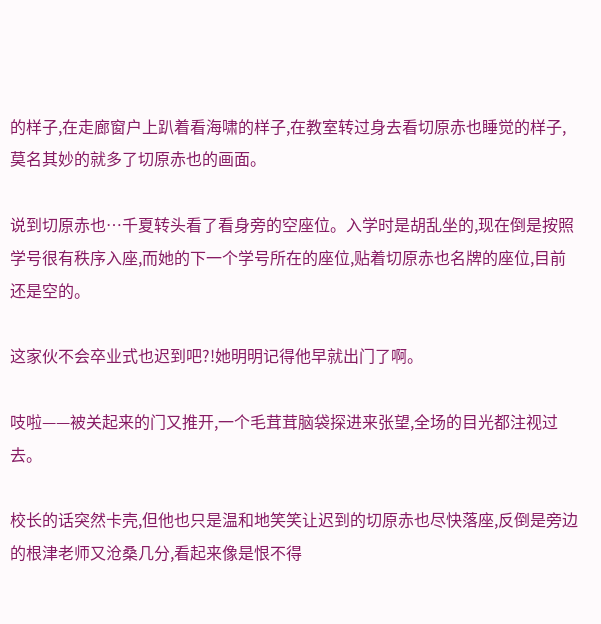的样子,在走廊窗户上趴着看海啸的样子,在教室转过身去看切原赤也睡觉的样子,莫名其妙的就多了切原赤也的画面。

说到切原赤也…千夏转头看了看身旁的空座位。入学时是胡乱坐的,现在倒是按照学号很有秩序入座,而她的下一个学号所在的座位,贴着切原赤也名牌的座位,目前还是空的。

这家伙不会卒业式也迟到吧?!她明明记得他早就出门了啊。

吱啦——被关起来的门又推开,一个毛茸茸脑袋探进来张望,全场的目光都注视过去。

校长的话突然卡壳,但他也只是温和地笑笑让迟到的切原赤也尽快落座,反倒是旁边的根津老师又沧桑几分,看起来像是恨不得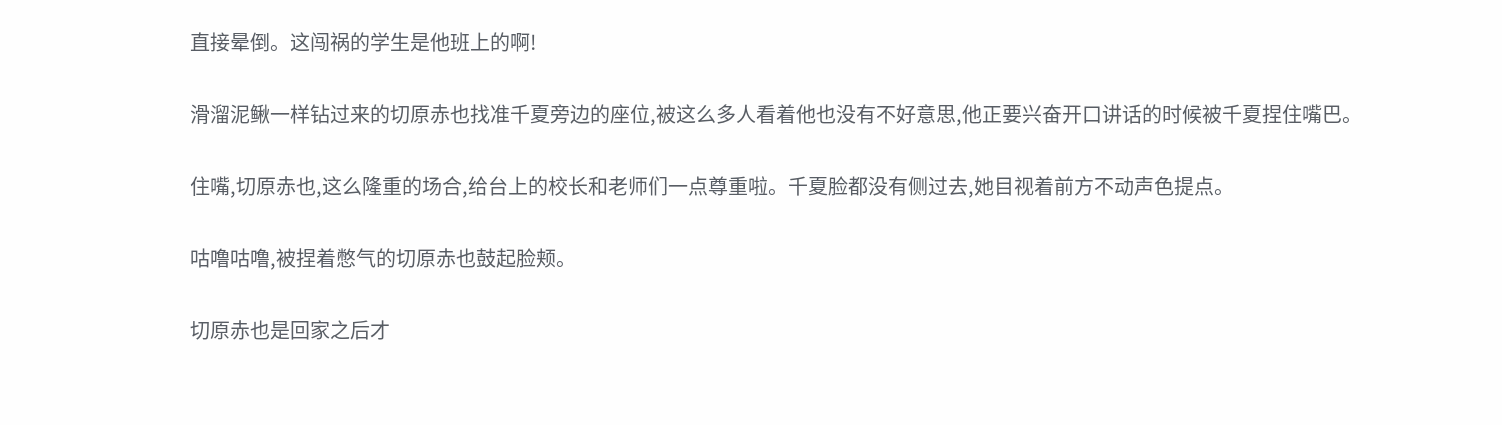直接晕倒。这闯祸的学生是他班上的啊!

滑溜泥鳅一样钻过来的切原赤也找准千夏旁边的座位,被这么多人看着他也没有不好意思,他正要兴奋开口讲话的时候被千夏捏住嘴巴。

住嘴,切原赤也,这么隆重的场合,给台上的校长和老师们一点尊重啦。千夏脸都没有侧过去,她目视着前方不动声色提点。

咕噜咕噜,被捏着憋气的切原赤也鼓起脸颊。

切原赤也是回家之后才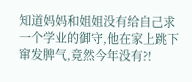知道妈妈和姐姐没有给自己求一个学业的御守,他在家上跳下窜发脾气,竟然今年没有?!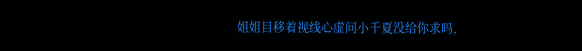姐姐目移着视线心虚问小千夏没给你求吗,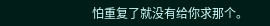怕重复了就没有给你求那个。